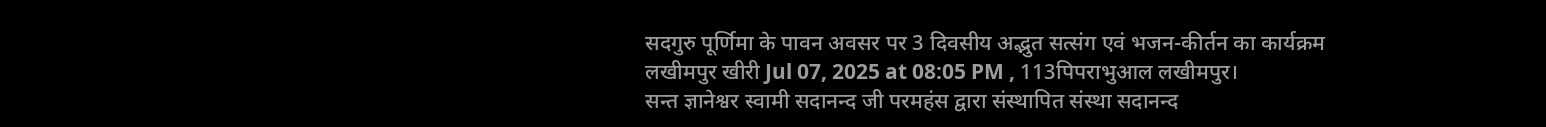सदगुरु पूर्णिमा के पावन अवसर पर 3 दिवसीय अद्भुत सत्संग एवं भजन-कीर्तन का कार्यक्रम
लखीमपुर खीरी Jul 07, 2025 at 08:05 PM , 113पिपराभुआल लखीमपुर।
सन्त ज्ञानेश्वर स्वामी सदानन्द जी परमहंस द्वारा संस्थापित संस्था सदानन्द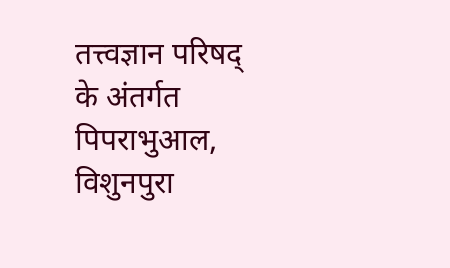तत्त्वज्ञान परिषद् के अंतर्गत पिपराभुआल, विशुनपुरा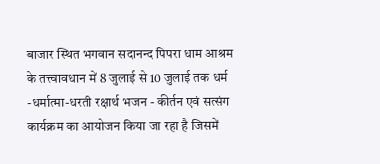बाजार स्थित भगवान सदानन्द पिपरा धाम आश्रम के तत्त्वावधान में 8 जुलाई से 10 जुलाई तक धर्म -धर्मात्मा-धरती रक्षार्थ भजन - कीर्तन एवं सत्संग कार्यक्रम का आयोजन किया जा रहा है जिसमें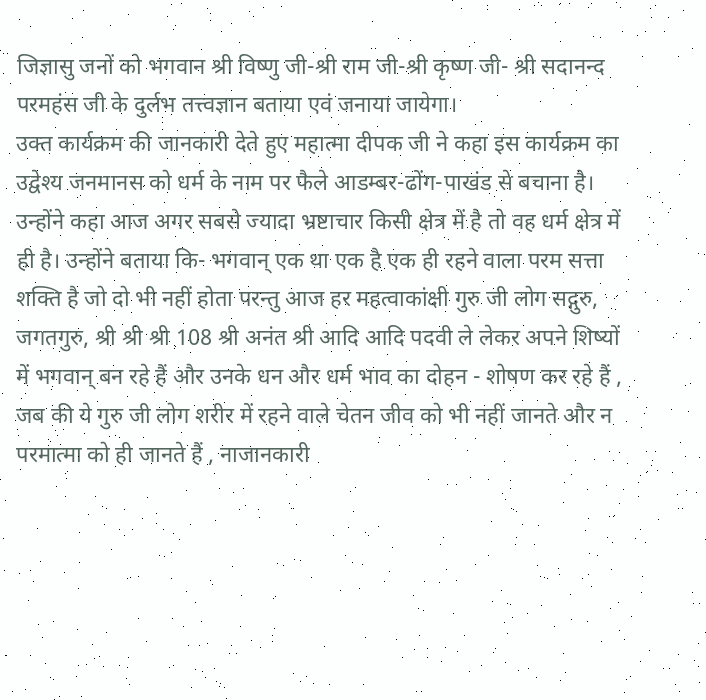जिज्ञासु जनों को भगवान श्री विष्णु जी-श्री राम जी-श्री कृष्ण जी- श्री सदानन्द परमहंस जी के दुर्लभ तत्त्वज्ञान बताया एवं जनाया जायेगा।
उक्त कार्यक्रम की जानकारी देते हुए महात्मा दीपक जी ने कहा इस कार्यक्रम का उद्वेश्य जनमानस को धर्म के नाम पर फैले आडम्बर-ढोंग-पाखंड से बचाना है। उन्होंने कहा आज अगर सबसे ज्यादा भ्रष्टाचार किसी क्षेत्र में है तो वह धर्म क्षेत्र में ही है। उन्होंने बताया कि- भगवान् एक था एक है एक ही रहने वाला परम सत्ता शक्ति है जो दो भी नहीं होता परन्तु आज हर महत्वाकांक्षी गुरु जी लोग सद्गुरु, जगतगुरु, श्री श्री श्री 108 श्री अनंत श्री आदि आदि पदवी ले लेकर अपने शिष्यों में भगवान् बन रहे हैं और उनके धन और धर्म भाव का दोहन - शोषण कर रहे हैं , जब की ये गुरु जी लोग शरीर में रहने वाले चेतन जीव को भी नहीं जानते और न परमात्मा को ही जानते हैं , नाजानकारी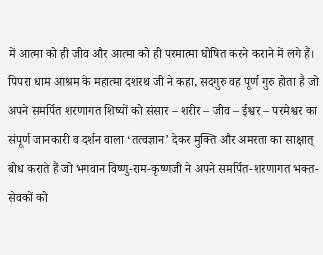में आत्मा को ही जीव और आत्मा को ही परमात्मा घोषित करने कराने में लगे हैं।
पिपरा धाम आश्रम के महात्मा दशरथ जी ने कहा, सदगुरु वह पूर्ण गुरु होता है जो अपने समर्पित शरणागत शिष्यों को संसार – शरीर – जीव – ईश्वर – परमेश्वर का संपूर्ण जानकारी व दर्शन वाला ‘तत्वज्ञान’ देकर मुक्ति और अमरता का साक्षात् बोध कराते हैं जो भगवान विष्णु-राम-कृष्णजी ने अपने समर्पित-शरणागत भक्त-सेवकों को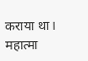कराया था। महात्मा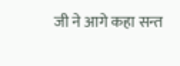जी ने आगे कहा सन्त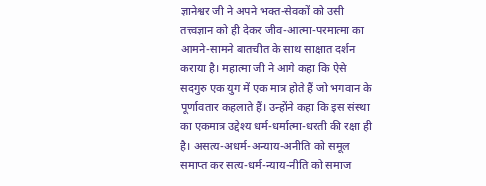ज्ञानेश्वर जी ने अपने भक्त-सेवकों को उसी तत्त्वज्ञान को ही देकर जीव-आत्मा-परमात्मा का आमने-सामने बातचीत के साथ साक्षात दर्शन कराया है। महात्मा जी ने आगे कहा कि ऐसे सदगुरु एक युग में एक मात्र होते हैं जो भगवान के पूर्णावतार कहलाते हैं। उन्होंने कहा कि इस संस्था का एकमात्र उद्देश्य धर्म-धर्मात्मा-धरती की रक्षा ही है। असत्य-अधर्म-अन्याय-अनीति को समूल समाप्त कर सत्य-धर्म-न्याय-नीति को समाज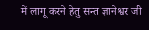में लागू करने हेतु सन्त ज्ञानेश्वर जी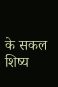के सकल शिष्य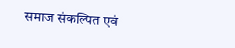समाज संकल्पित एवं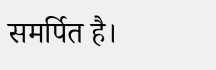समर्पित है।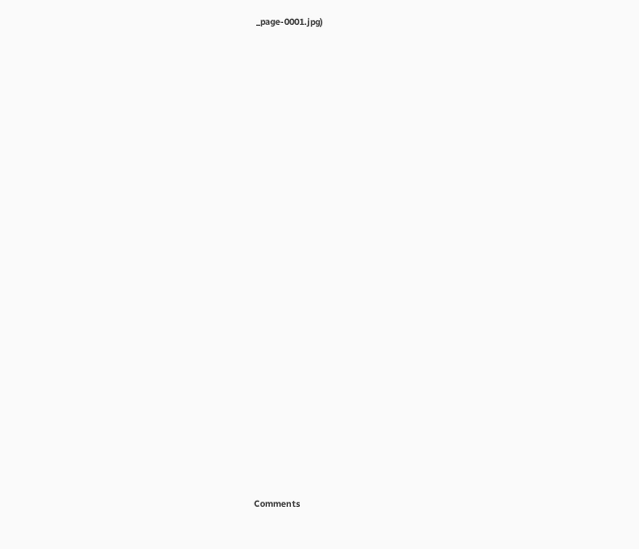_page-0001.jpg)
























Comments